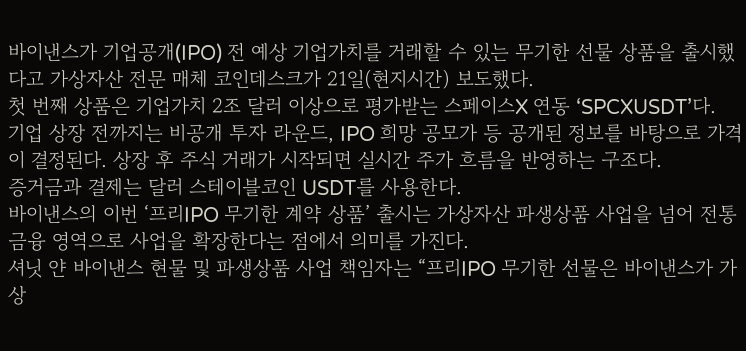바이낸스가 기업공개(IPO) 전 예상 기업가치를 거래할 수 있는 무기한 선물 상품을 출시했다고 가상자산 전문 매체 코인데스크가 21일(현지시간) 보도했다.
첫 번째 상품은 기업가치 2조 달러 이상으로 평가받는 스페이스X 연동 ‘SPCXUSDT’다.
기업 상장 전까지는 비공개 투자 라운드, IPO 희망 공모가 등 공개된 정보를 바탕으로 가격이 결정된다. 상장 후 주식 거래가 시작되면 실시간 주가 흐름을 반영하는 구조다.
증거금과 결제는 달러 스테이블코인 USDT를 사용한다.
바이낸스의 이번 ‘프리IPO 무기한 계약 상품’ 출시는 가상자산 파생상품 사업을 넘어 전통 금융 영역으로 사업을 확장한다는 점에서 의미를 가진다.
셔닛 얀 바이낸스 현물 및 파생상품 사업 책임자는 “프리IPO 무기한 선물은 바이낸스가 가상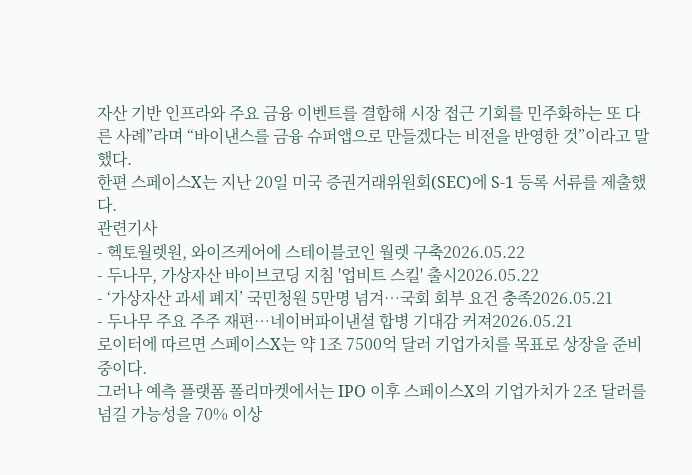자산 기반 인프라와 주요 금융 이벤트를 결합해 시장 접근 기회를 민주화하는 또 다른 사례”라며 “바이낸스를 금융 슈퍼앱으로 만들겠다는 비전을 반영한 것”이라고 말했다.
한편 스페이스X는 지난 20일 미국 증권거래위원회(SEC)에 S-1 등록 서류를 제출했다.
관련기사
- 헥토월렛원, 와이즈케어에 스테이블코인 월렛 구축2026.05.22
- 두나무, 가상자산 바이브코딩 지침 '업비트 스킬' 출시2026.05.22
- ‘가상자산 과세 폐지’ 국민청원 5만명 넘겨…국회 회부 요건 충족2026.05.21
- 두나무 주요 주주 재편…네이버파이낸셜 합병 기대감 커져2026.05.21
로이터에 따르면 스페이스X는 약 1조 7500억 달러 기업가치를 목표로 상장을 준비 중이다.
그러나 예측 플랫폼 폴리마켓에서는 IPO 이후 스페이스X의 기업가치가 2조 달러를 넘길 가능성을 70% 이상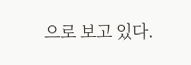으로 보고 있다.